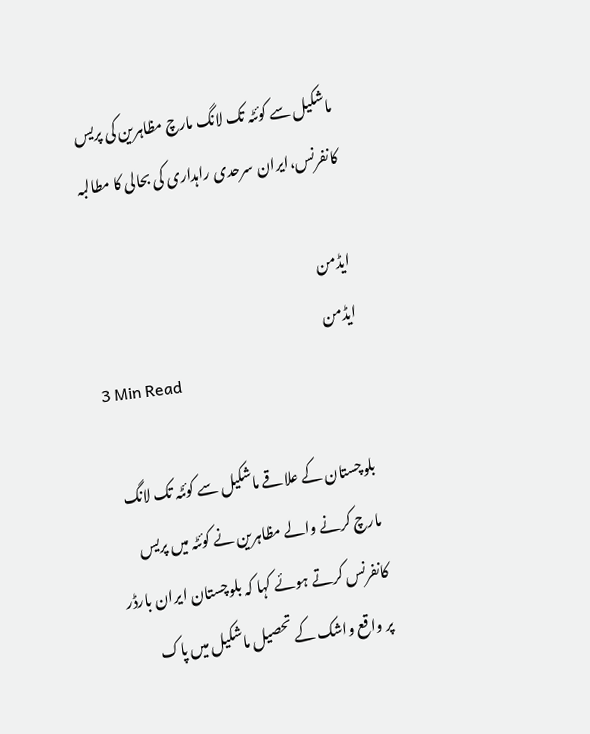ماشکیل سے کوئٹہ تک لانگ مارچ مظاہرین کی پریس کانفرنس،ایران سرحدی راہداری کی بحالی کا مطالبہ

ایڈمن
ایڈمن
3 Min Read

بلوچستان کے علاقے ماشکیل سے کوئٹہ تک لانگ مارچ کرنے والے مظاہرین نے کوئٹہ میں پریس کانفرنس کرتے ہوئے کہا کہ بلوچستان ایران بارڈر پر واقع واشک کے تحصیل ماشکیل میں پاک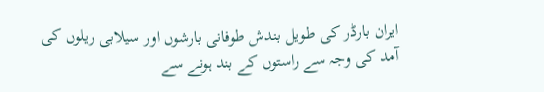ایران بارڈر کی طویل بندش طوفانی بارشوں اور سیلابی ریلوں کی آمد کی وجہ سے راستوں کے بند ہونے سے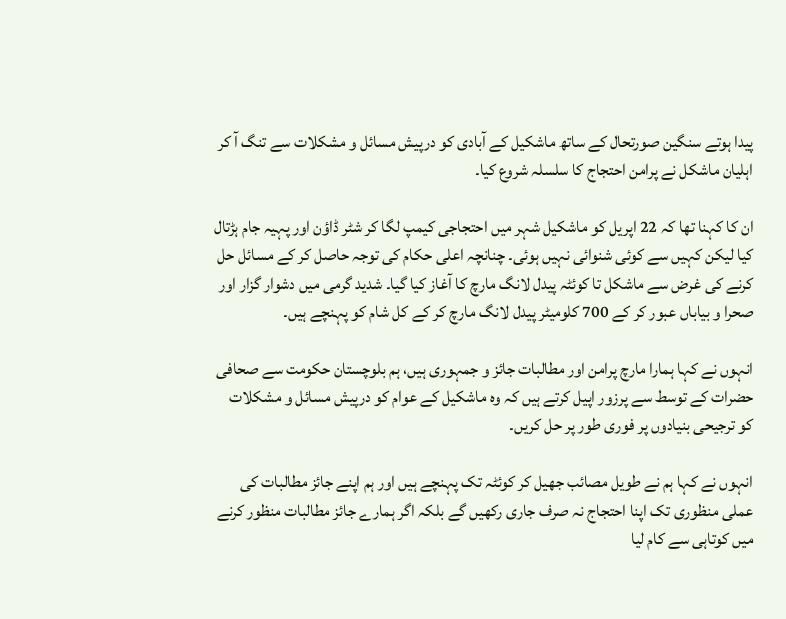پیدا ہوتے سنگین صورتحال کے ساتھ ماشکیل کے آبادی کو درپیش مسائل و مشکلات سے تنگ آ کر اہلیان ماشکل نے پرامن احتجاج کا سلسلہ شروع کیا۔

ان کا کہنا تھا کہ 22 اپریل کو ماشکیل شہر میں احتجاجی کیمپ لگا کر شٹر ڈاؤن اور پہیہ جام ہڑتال کیا لیکن کہیں سے کوئی شنوائی نہیں ہوئی۔ چنانچہ اعلی حکام کی توجہ حاصل کر کے مسائل حل کرنے کی غرض سے ماشکل تا کوئٹہ پیدل لانگ مارچ کا آغاز کیا گیا۔ شدید گرمی میں دشوار گزار اور صحرا و بیاباں عبور کر کے 700 کلومیٹر پیدل لانگ مارچ کر کے کل شام کو پہنچے ہیں۔

انہوں نے کہا ہمارا مارچ پرامن اور مطالبات جائز و جمہوری ہیں، ہم بلوچستان حکومت سے صحافی حضرات کے توسط سے پرزور اپیل کرتے ہیں کہ وہ ماشکیل کے عوام کو درپیش مسائل و مشکلات کو ترجیحی بنیادوں پر فوری طور پر حل کریں۔

انہوں نے کہا ہم نے طویل مصائب جھیل کر کوئٹہ تک پہنچے ہیں اور ہم اپنے جائز مطالبات کی عملی منظوری تک اپنا احتجاج نہ صرف جاری رکھیں گے بلکہ اگر ہمارے جائز مطالبات منظور کرنے میں کوتاہی سے کام لیا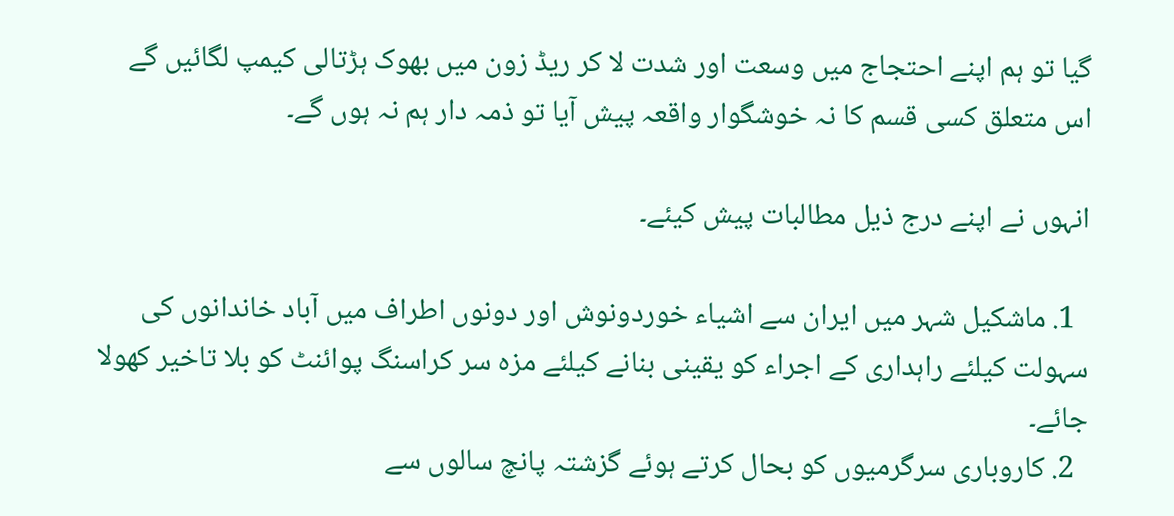گیا تو ہم اپنے احتجاج میں وسعت اور شدت لا کر ریڈ زون میں بھوک ہڑتالی کیمپ لگائیں گے اس متعلق کسی قسم کا نہ خوشگوار واقعہ پیش آیا تو ذمہ دار ہم نہ ہوں گے۔

انہوں نے اپنے درج ذیل مطالبات پیش کیئے۔

  1. ماشکیل شہر میں ایران سے اشیاء خوردونوش اور دونوں اطراف میں آباد خاندانوں کی سہولت کیلئے راہداری کے اجراء کو یقینی بنانے کیلئے مزہ سر کراسنگ پوائنٹ کو بلا تاخیر کھولا جائے۔
  2. کاروباری سرگرمیوں کو بحال کرتے ہوئے گزشتہ پانچ سالوں سے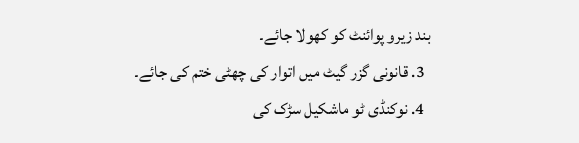بند زیرو پوائنٹ کو کھولا جائے۔
  3. قانونی گزر گیٹ میں اتوار کی چھٹی ختم کی جائے۔
  4. نوکنڈی ٹو ماشکیل سڑک کی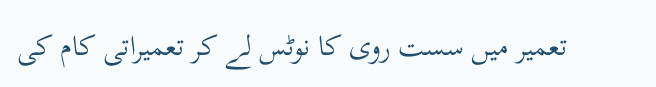تعمیر میں سست روی کا نوٹس لے کر تعمیراتی کام کی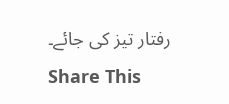رفتار تیز کی جائے۔
Share This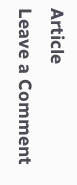Article
Leave a Comment